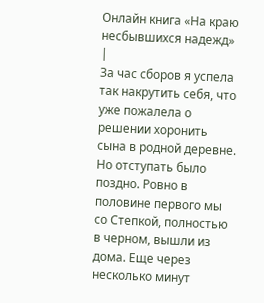Онлайн книга «На краю несбывшихся надежд»
|
За час сборов я успела так накрутить себя, что уже пожалела о решении хоронить сына в родной деревне. Но отступать было поздно. Ровно в половине первого мы со Степкой, полностью в черном, вышли из дома. Еще через несколько минут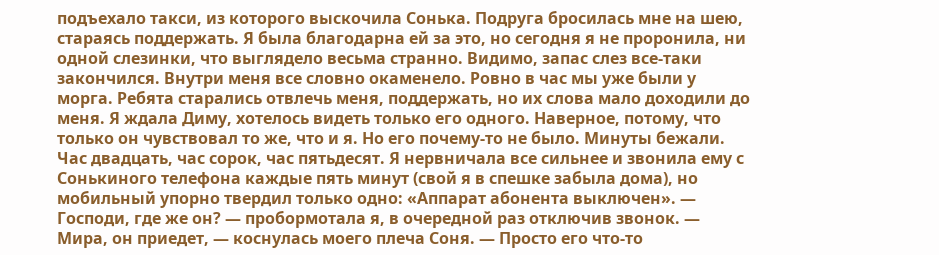подъехало такси, из которого выскочила Сонька. Подруга бросилась мне на шею, стараясь поддержать. Я была благодарна ей за это, но сегодня я не проронила, ни одной слезинки, что выглядело весьма странно. Видимо, запас слез все-таки закончился. Внутри меня все словно окаменело. Ровно в час мы уже были у морга. Ребята старались отвлечь меня, поддержать, но их слова мало доходили до меня. Я ждала Диму, хотелось видеть только его одного. Наверное, потому, что только он чувствовал то же, что и я. Но его почему-то не было. Минуты бежали. Час двадцать, час сорок, час пятьдесят. Я нервничала все сильнее и звонила ему с Сонькиного телефона каждые пять минут (свой я в спешке забыла дома), но мобильный упорно твердил только одно: «Аппарат абонента выключен». — Господи, где же он? — пробормотала я, в очередной раз отключив звонок. — Мира, он приедет, — коснулась моего плеча Соня. — Просто его что-то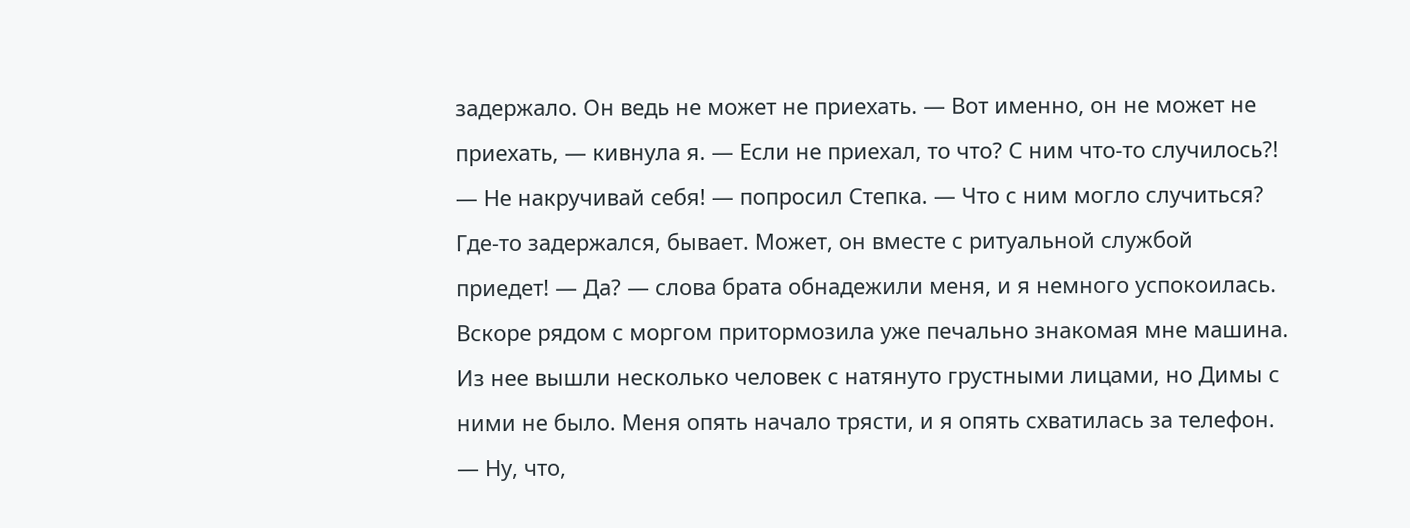задержало. Он ведь не может не приехать. — Вот именно, он не может не приехать, — кивнула я. — Если не приехал, то что? С ним что-то случилось?! — Не накручивай себя! — попросил Степка. — Что с ним могло случиться? Где-то задержался, бывает. Может, он вместе с ритуальной службой приедет! — Да? — слова брата обнадежили меня, и я немного успокоилась. Вскоре рядом с моргом притормозила уже печально знакомая мне машина. Из нее вышли несколько человек с натянуто грустными лицами, но Димы с ними не было. Меня опять начало трясти, и я опять схватилась за телефон. — Ну, что,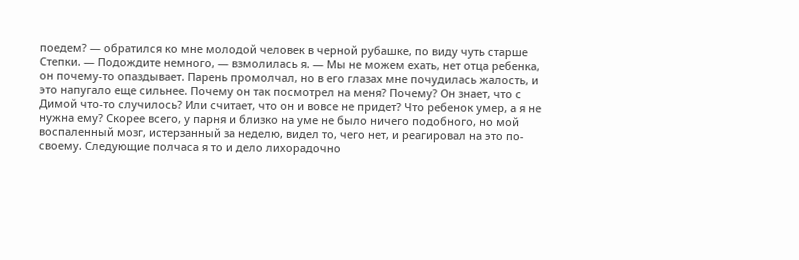поедем? — обратился ко мне молодой человек в черной рубашке, по виду чуть старше Степки. — Подождите немного, — взмолилась я. — Мы не можем ехать, нет отца ребенка, он почему-то опаздывает. Парень промолчал, но в его глазах мне почудилась жалость, и это напугало еще сильнее. Почему он так посмотрел на меня? Почему? Он знает, что с Димой что-то случилось? Или считает, что он и вовсе не придет? Что ребенок умер, а я не нужна ему? Скорее всего, у парня и близко на уме не было ничего подобного, но мой воспаленный мозг, истерзанный за неделю, видел то, чего нет, и реагировал на это по-своему. Следующие полчаса я то и дело лихорадочно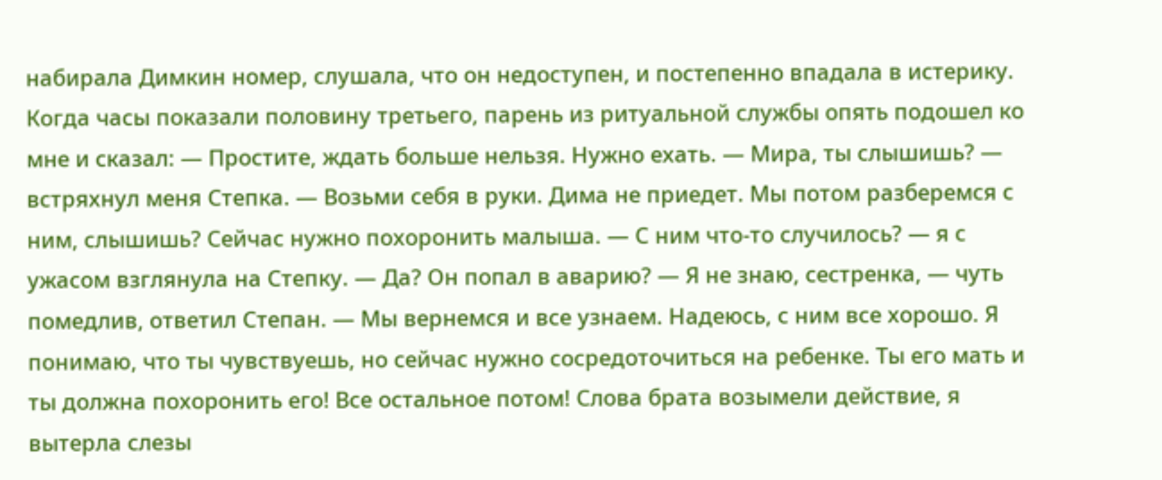набирала Димкин номер, слушала, что он недоступен, и постепенно впадала в истерику. Когда часы показали половину третьего, парень из ритуальной службы опять подошел ко мне и сказал: — Простите, ждать больше нельзя. Нужно ехать. — Мира, ты слышишь? — встряхнул меня Степка. — Возьми себя в руки. Дима не приедет. Мы потом разберемся с ним, слышишь? Сейчас нужно похоронить малыша. — С ним что-то случилось? — я с ужасом взглянула на Степку. — Да? Он попал в аварию? — Я не знаю, сестренка, — чуть помедлив, ответил Степан. — Мы вернемся и все узнаем. Надеюсь, с ним все хорошо. Я понимаю, что ты чувствуешь, но сейчас нужно сосредоточиться на ребенке. Ты его мать и ты должна похоронить его! Все остальное потом! Слова брата возымели действие, я вытерла слезы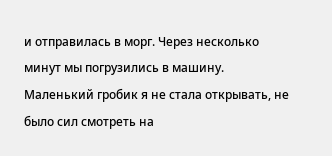и отправилась в морг. Через несколько минут мы погрузились в машину. Маленький гробик я не стала открывать, не было сил смотреть на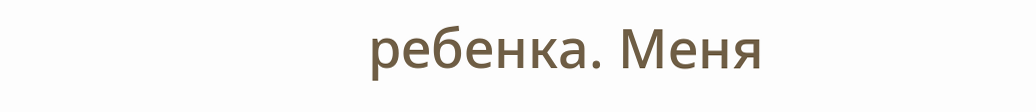ребенка. Меня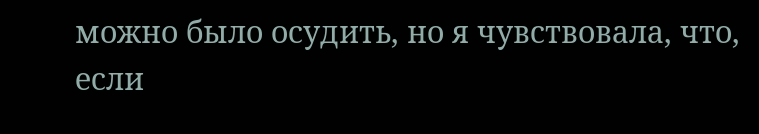можно было осудить, но я чувствовала, что, если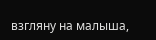взгляну на малыша,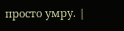просто умру. |